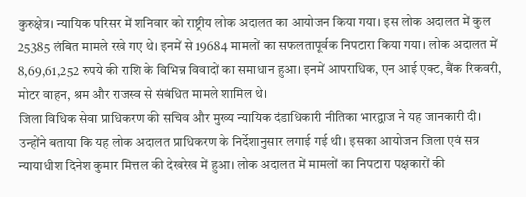कुरुक्षेत्र। न्यायिक परिसर में शनिवार को राष्ट्रीय लोक अदालत का आयोजन किया गया। इस लोक अदालत में कुल 25385 लंबित मामले रखे गए थे। इनमें से 19684 मामलों का सफलतापूर्वक निपटारा किया गया। लोक अदालत में 8,69,61,252 रुपये की राशि के विभिन्न विवादों का समाधान हुआ। इनमें आपराधिक, एन आई एक्ट, बैंक रिकवरी, मोटर वाहन, श्रम और राजस्व से संबंधित मामले शामिल थे।
जिला विधिक सेवा प्राधिकरण की सचिव और मुख्य न्यायिक दंडाधिकारी नीतिका भारद्वाज ने यह जानकारी दी। उन्होंने बताया कि यह लोक अदालत प्राधिकरण के निर्देशानुसार लगाई गई थी। इसका आयोजन जिला एवं सत्र न्यायाधीश दिनेश कुमार मित्तल की देखरेख में हुआ। लोक अदालत में मामलों का निपटारा पक्षकारों की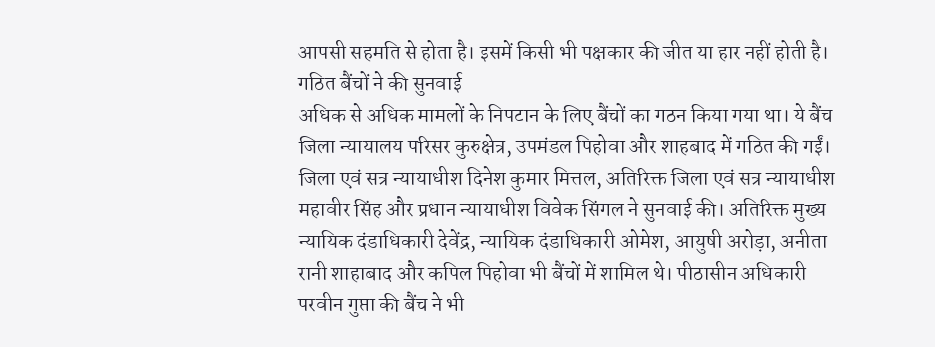आपसी सहमति से होता है। इसमें किसी भी पक्षकार की जीत या हार नहीं होती है।
गठित बैंचों ने की सुनवाई
अधिक से अधिक मामलों के निपटान के लिए बैंचों का गठन किया गया था। ये बैंच जिला न्यायालय परिसर कुरुक्षेत्र, उपमंडल पिहोवा और शाहबाद में गठित की गईं। जिला एवं सत्र न्यायाधीश दिनेश कुमार मित्तल, अतिरिक्त जिला एवं सत्र न्यायाधीश महावीर सिंह और प्रधान न्यायाधीश विवेक सिंगल ने सुनवाई की। अतिरिक्त मुख्य न्यायिक दंडाधिकारी देवेंद्र, न्यायिक दंडाधिकारी ओमेश, आयुषी अरोड़ा, अनीता रानी शाहाबाद और कपिल पिहोवा भी बैंचों में शामिल थे। पीठासीन अधिकारी परवीन गुप्ता की बैंच ने भी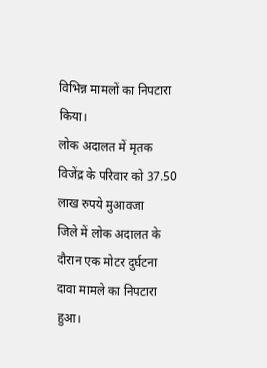विभिन्न मामलों का निपटारा किया।
लोक अदालत में मृतक विजेंद्र के परिवार को 37.50 लाख रुपये मुआवजा
जिले में लोक अदालत के दौरान एक मोटर दुर्घटना दावा मामले का निपटारा हुआ।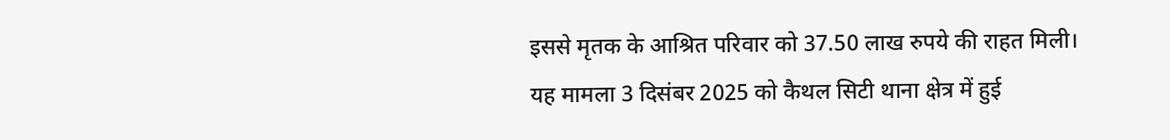इससे मृतक के आश्रित परिवार को 37.50 लाख रुपये की राहत मिली। यह मामला 3 दिसंबर 2025 को कैथल सिटी थाना क्षेत्र में हुई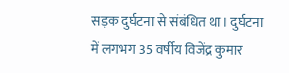सड़क दुर्घटना से संबंधित था। दुर्घटना में लगभग 35 वर्षीय विजेंद्र कुमार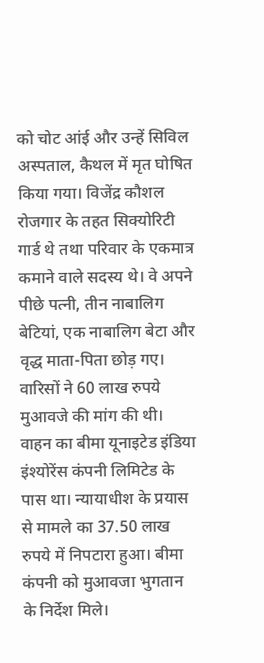को चोट आंई और उन्हें सिविल अस्पताल, कैथल में मृत घोषित किया गया। विजेंद्र कौशल रोजगार के तहत सिक्योरिटी गार्ड थे तथा परिवार के एकमात्र कमाने वाले सदस्य थे। वे अपने पीछे पत्नी, तीन नाबालिग बेटियां, एक नाबालिग बेटा और वृद्ध माता-पिता छोड़ गए। वारिसों ने 60 लाख रुपये मुआवजे की मांग की थी। वाहन का बीमा यूनाइटेड इंडिया इंश्योरेंस कंपनी लिमिटेड के पास था। न्यायाधीश के प्रयास से मामले का 37.50 लाख रुपये में निपटारा हुआ। बीमा कंपनी को मुआवजा भुगतान के निर्देश मिले।